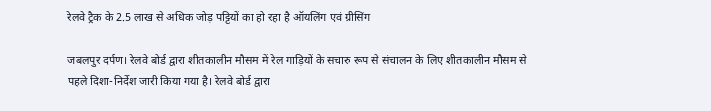रेलवे ट्रैक के 2.5 लाख से अधिक जोड़ पट्टियों का हो रहा है ऑयलिंग एवं ग्रीसिंग

जबलपुर दर्पण। रेलवे बोर्ड द्वारा शीतकालीन मौसम में रेल गाड़ियों के सचारु रूप से संचालन के लिए शीतकालीन मौसम से पहले दिशा-निर्देश जारी किया गया है। रेलवे बोर्ड द्वारा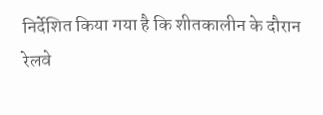निर्देशित किया गया है कि शीतकालीन के दौरान रेलवे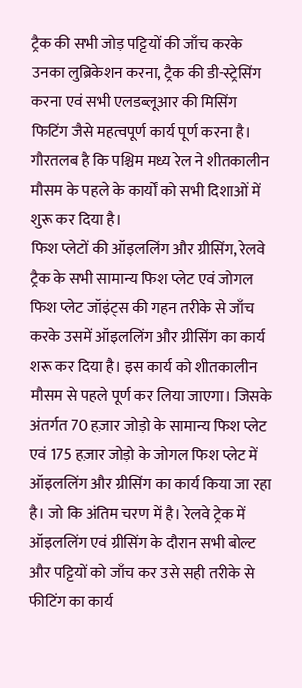ट्रैक की सभी जोड़ पट्टियों की जाँच करके उनका लुब्रिकेशन करना, ट्रैक की डी-स्ट्रेसिंग करना एवं सभी एलडब्लूआर की मिसिंग फिटिंग जैसे महत्वपूर्ण कार्य पूर्ण करना है। गौरतलब है कि पश्चिम मध्य रेल ने शीतकालीन मौसम के पहले के कार्यों को सभी दिशाओं में शुरू कर दिया है।
फिश प्लेटों की ऑइललिंग और ग्रीसिंग, रेलवे ट्रैक के सभी सामान्य फिश प्लेट एवं जोगल फिश प्लेट जॉइंट्स की गहन तरीके से जाँच करके उसमें ऑइललिंग और ग्रीसिंग का कार्य शरू कर दिया है। इस कार्य को शीतकालीन मौसम से पहले पूर्ण कर लिया जाएगा। जिसके अंतर्गत 70 हज़ार जोड़ो के सामान्य फिश प्लेट एवं 175 हज़ार जोड़ो के जोगल फिश प्लेट में ऑइललिंग और ग्रीसिंग का कार्य किया जा रहा है। जो कि अंतिम चरण में है। रेलवे ट्रेक में ऑइललिंग एवं ग्रीसिंग के दौरान सभी बोल्ट और पट्टियों को जाँच कर उसे सही तरीके से फीटिंग का कार्य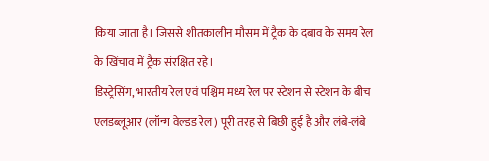किया जाता है। जिससे शीतकालीन मौसम में ट्रैक के दबाव के समय रेल के खिंचाव में ट्रैक संरक्षित रहे।
डिस्ट्रेसिंग, भारतीय रेल एवं पश्चिम मध्य रेल पर स्टेशन से स्टेशन के बीच एलडब्लूआर (लॉन्ग वेल्डड रेल) पूरी तरह से बिछी हुई है और लंबे-लंबे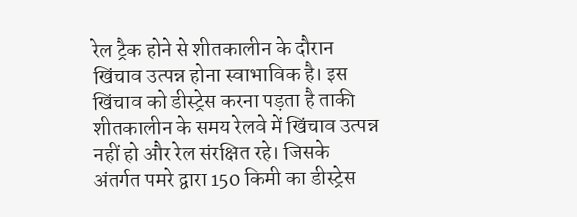रेल ट्रैक होने से शीतकालीन के दौरान खिंचाव उत्पन्न होना स्वाभाविक है। इस खिंचाव को डीस्ट्रेस करना पड़ता है ताकी शीतकालीन के समय रेलवे में खिंचाव उत्पन्न नहीं हो और रेल संरक्षित रहे। जिसके अंतर्गत पमरे द्वारा 150 किमी का डीस्ट्रेस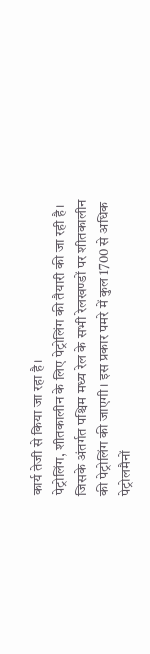कार्य तेजी से किया जा रहा है।
पेट्रोलिंग, शीतकालीन के लिए पेट्रोलिंग की तैयारी की जा रही है। जिसके अंतर्गत पश्चिम मध्य रेल के सभी रेलखण्डों पर शीतकालीन की पेट्रोलिंग की जाएगी। इस प्रकार पमरे में कुल 1700 से अधिक पेट्रोलमैनों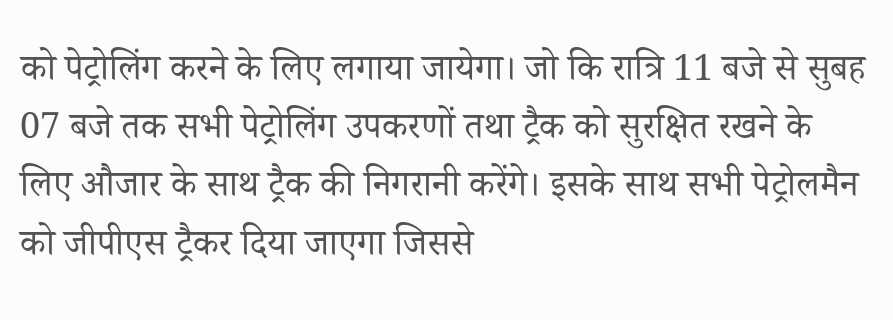को पेट्रोलिंग करने के लिए लगाया जायेगा। जो कि रात्रि 11 बजे से सुबह 07 बजे तक सभी पेट्रोलिंग उपकरणों तथा ट्रैक को सुरक्षित रखने के लिए औजार के साथ ट्रैक की निगरानी करेंगे। इसके साथ सभी पेट्रोलमैन को जीपीएस ट्रैकर दिया जाएगा जिससे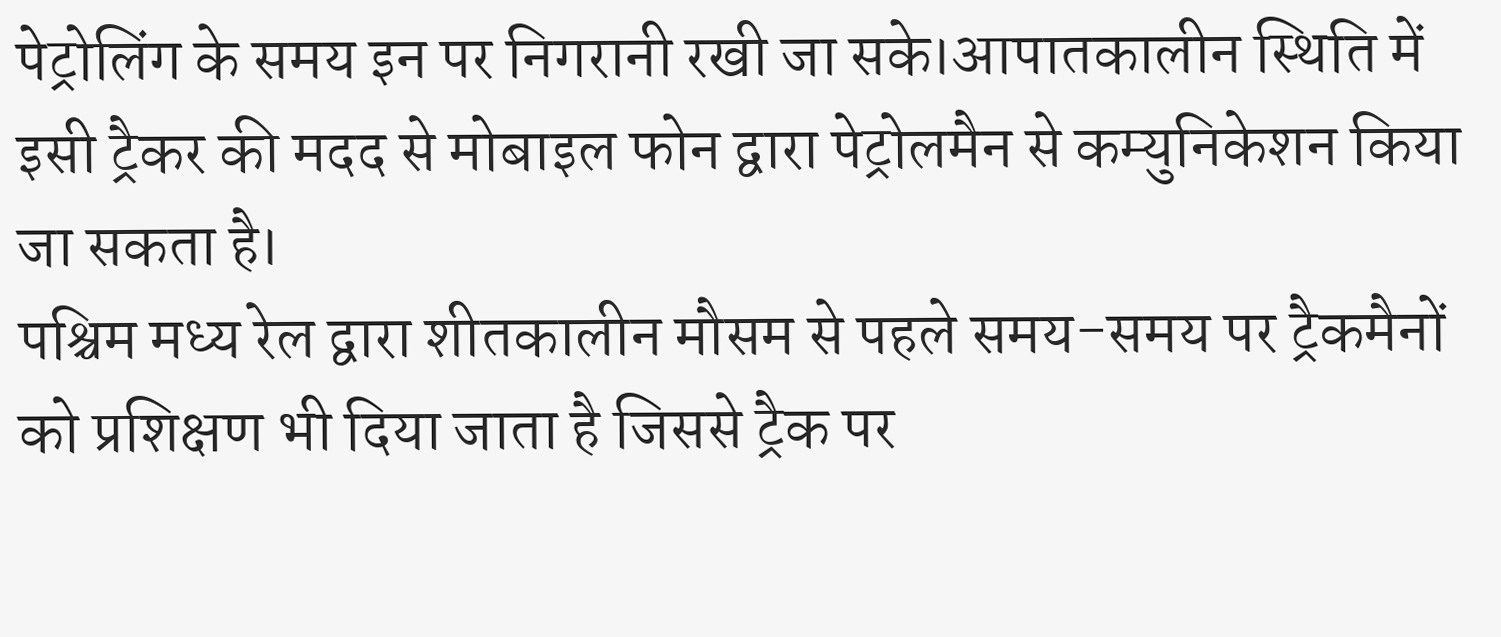पेट्रोलिंग के समय इन पर निगरानी रखी जा सके।आपातकालीन स्थिति में इसी ट्रैकर की मदद से मोबाइल फोन द्वारा पेट्रोलमैन से कम्युनिकेशन किया जा सकता है।
पश्चिम मध्य रेल द्वारा शीतकालीन मौसम से पहले समय-समय पर ट्रैकमैनों को प्रशिक्षण भी दिया जाता है जिससे ट्रैक पर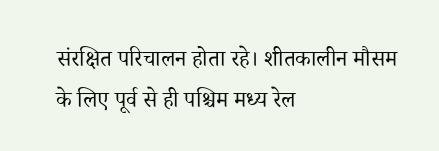संरक्षित परिचालन होता रहे। शीतकालीन मौसम के लिए पूर्व से ही पश्चिम मध्य रेल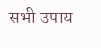सभी उपाय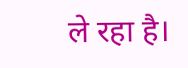ले रहा है।